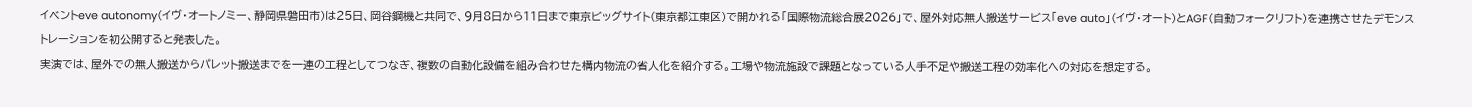イベントeve autonomy(イヴ・オートノミー、静岡県磐田市)は25日、岡谷鋼機と共同で、9月8日から11日まで東京ビッグサイト(東京都江東区)で開かれる「国際物流総合展2026」で、屋外対応無人搬送サービス「eve auto」(イヴ・オート)とAGF(自動フォークリフト)を連携させたデモンストレーションを初公開すると発表した。
実演では、屋外での無人搬送からパレット搬送までを一連の工程としてつなぎ、複数の自動化設備を組み合わせた構内物流の省人化を紹介する。工場や物流施設で課題となっている人手不足や搬送工程の効率化への対応を想定する。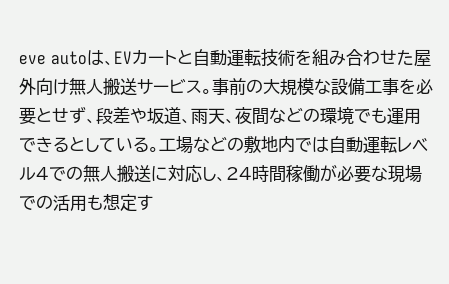eve autoは、EVカートと自動運転技術を組み合わせた屋外向け無人搬送サービス。事前の大規模な設備工事を必要とせず、段差や坂道、雨天、夜間などの環境でも運用できるとしている。工場などの敷地内では自動運転レベル4での無人搬送に対応し、24時間稼働が必要な現場での活用も想定す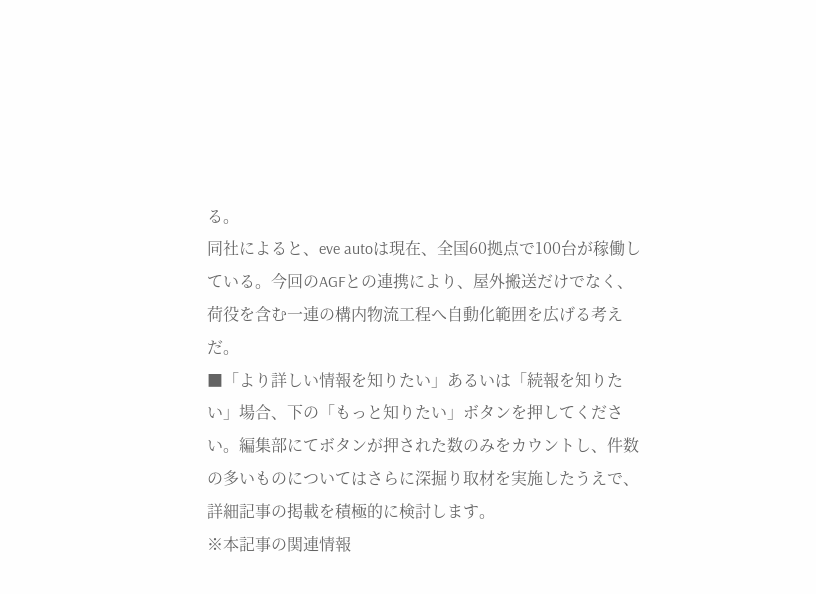る。
同社によると、eve autoは現在、全国60拠点で100台が稼働している。今回のAGFとの連携により、屋外搬送だけでなく、荷役を含む一連の構内物流工程へ自動化範囲を広げる考えだ。
■「より詳しい情報を知りたい」あるいは「続報を知りたい」場合、下の「もっと知りたい」ボタンを押してください。編集部にてボタンが押された数のみをカウントし、件数の多いものについてはさらに深掘り取材を実施したうえで、詳細記事の掲載を積極的に検討します。
※本記事の関連情報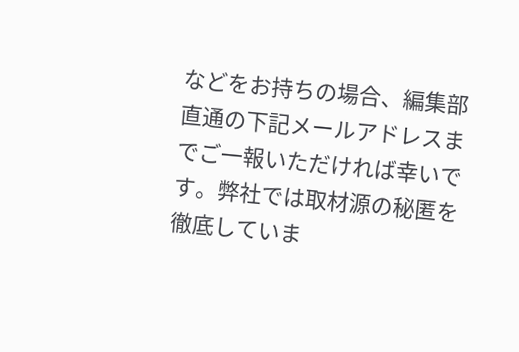などをお持ちの場合、編集部直通の下記メールアドレスまでご一報いただければ幸いです。弊社では取材源の秘匿を徹底していま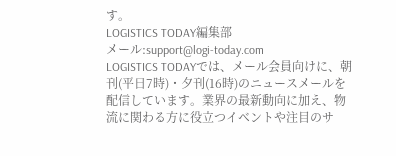す。
LOGISTICS TODAY編集部
メール:support@logi-today.com
LOGISTICS TODAYでは、メール会員向けに、朝刊(平日7時)・夕刊(16時)のニュースメールを配信しています。業界の最新動向に加え、物流に関わる方に役立つイベントや注目のサ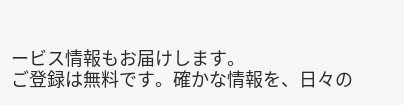ービス情報もお届けします。
ご登録は無料です。確かな情報を、日々の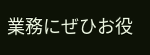業務にぜひお役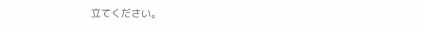立てください。